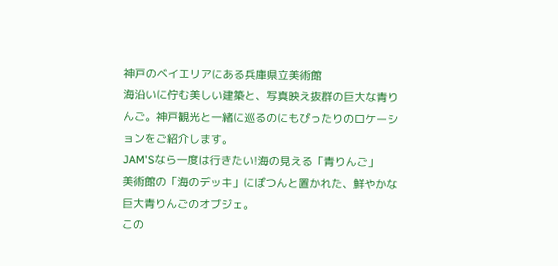神戸のベイエリアにある兵庫県立美術館
海沿いに佇む美しい建築と、写真映え抜群の巨大な青りんご。神戸観光と一緒に巡るのにもぴったりのロケーションをご紹介します。
JAM'Sなら一度は行きたい!海の見える「青りんご」
美術館の「海のデッキ」にぽつんと置かれた、鮮やかな巨大青りんごのオブジェ。
この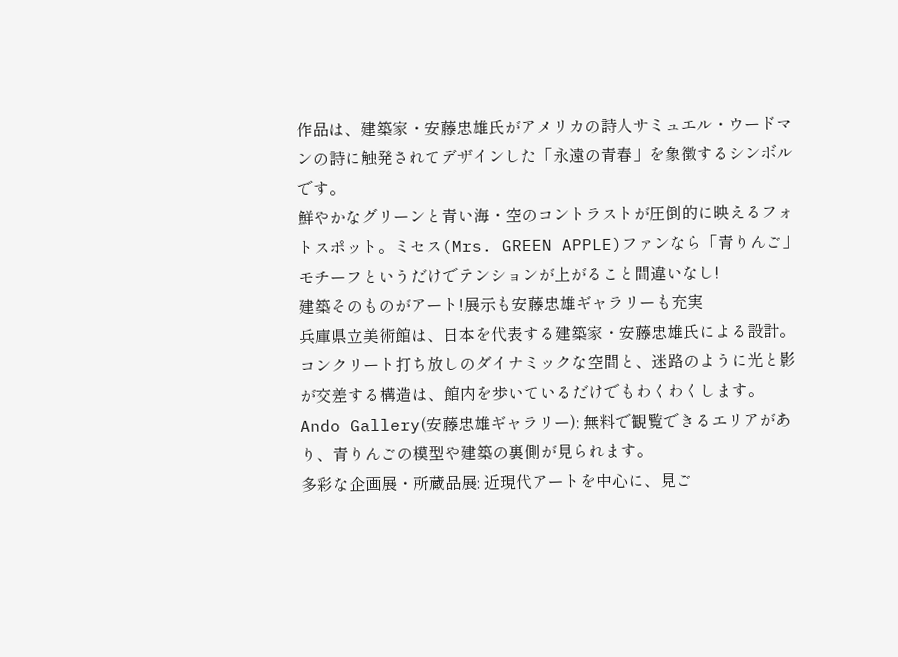作品は、建築家・安藤忠雄氏がアメリカの詩人サミュエル・ウードマンの詩に触発されてデザインした「永遠の青春」を象徴するシンボルです。
鮮やかなグリーンと青い海・空のコントラストが圧倒的に映えるフォトスポット。ミセス(Mrs. GREEN APPLE)ファンなら「青りんご」モチーフというだけでテンションが上がること間違いなし!
建築そのものがアート!展示も安藤忠雄ギャラリーも充実
兵庫県立美術館は、日本を代表する建築家・安藤忠雄氏による設計。コンクリート打ち放しのダイナミックな空間と、迷路のように光と影が交差する構造は、館内を歩いているだけでもわくわくします。
Ando Gallery(安藤忠雄ギャラリー): 無料で観覧できるエリアがあり、青りんごの模型や建築の裏側が見られます。
多彩な企画展・所蔵品展: 近現代アートを中心に、見ご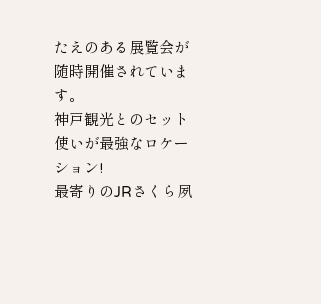たえのある展覧会が随時開催されています。
神戸観光とのセット使いが最強なロケーション!
最寄りのJRさくら夙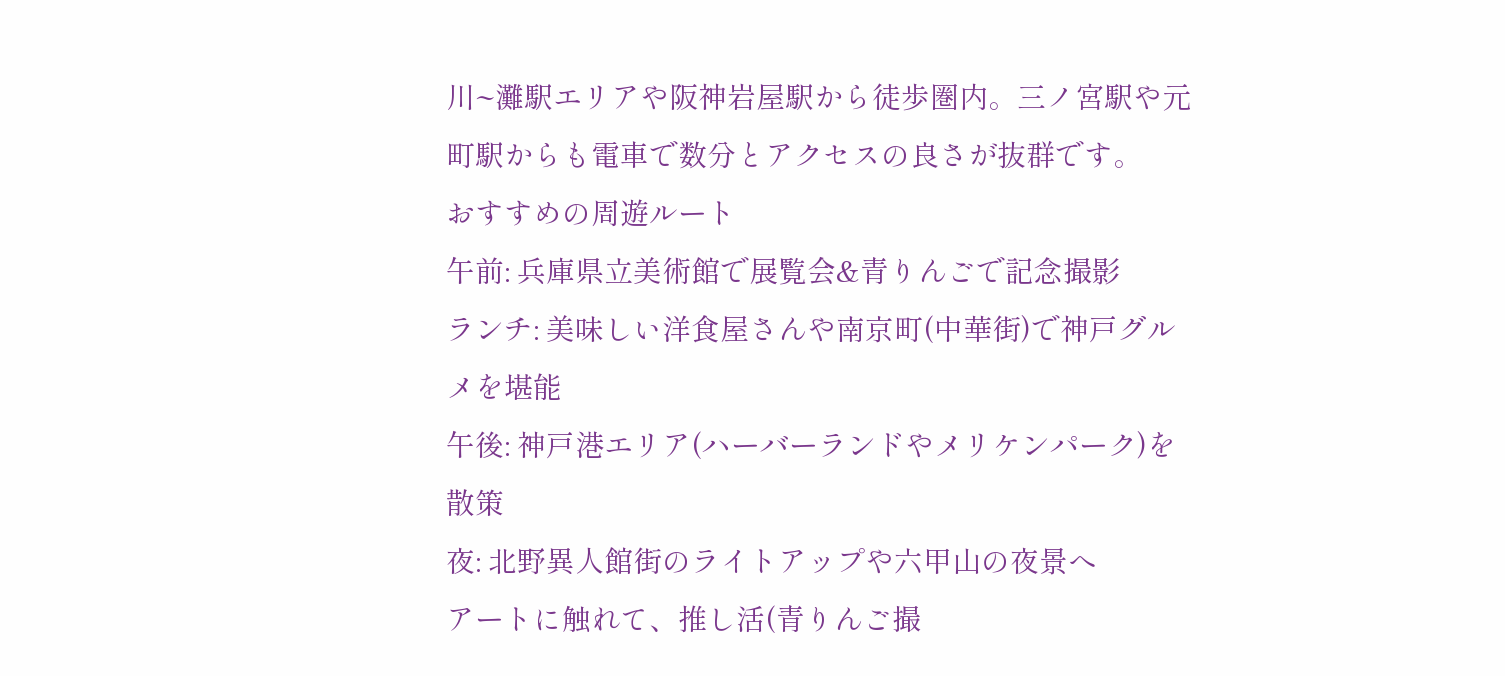川~灘駅エリアや阪神岩屋駅から徒歩圏内。三ノ宮駅や元町駅からも電車で数分とアクセスの良さが抜群です。
おすすめの周遊ルート
午前: 兵庫県立美術館で展覧会&青りんごで記念撮影
ランチ: 美味しい洋食屋さんや南京町(中華街)で神戸グルメを堪能
午後: 神戸港エリア(ハーバーランドやメリケンパーク)を散策
夜: 北野異人館街のライトアップや六甲山の夜景へ
アートに触れて、推し活(青りんご撮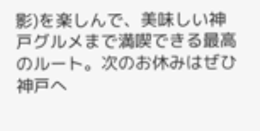影)を楽しんで、美味しい神戸グルメまで満喫できる最高のルート。次のお休みはぜひ神戸へ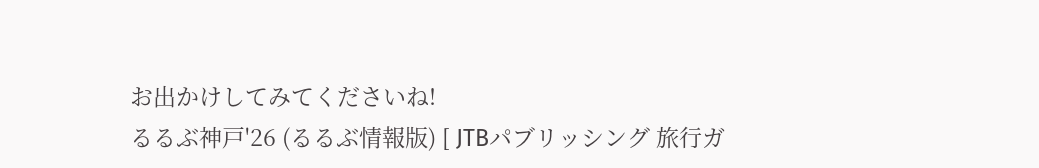お出かけしてみてくださいね!
るるぶ神戸'26 (るるぶ情報版) [ JTBパブリッシング 旅行ガ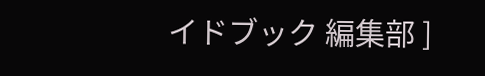イドブック 編集部 ]